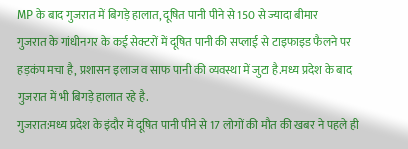MP के बाद गुजरात में बिगड़े हालात, दूषित पानी पीने से 150 से ज्यादा बीमार
गुजरात के गांधीनगर के कई सेक्टरों में दूषित पानी की सप्लाई से टाइफाइड फैलने पर हड़कंप मचा है, प्रशासन इलाज व साफ पानी की व्यवस्था में जुटा है.मध्य प्रदेश के बाद गुजरात में भी बिगड़े हालात रहे है.
गुजरात:मध्य प्रदेश के इंदौर में दूषित पानी पीने से 17 लोगों की मौत की खबर ने पहले ही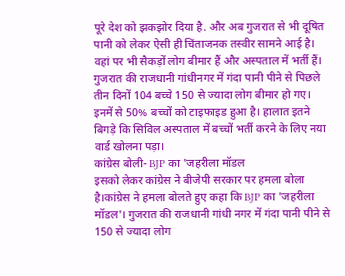पूरे देश को झकझोर दिया है. और अब गुजरात से भी दूषित पानी को लेकर ऐसी ही चिंताजनक तस्वीर सामने आई है। वहां पर भी सैकड़ों लोग बीमार हैं और अस्पताल में भर्ती हैं। गुजरात की राजधानी गांधीनगर में गंदा पानी पीने से पिछले तीन दिनों 104 बच्चे 150 से ज्यादा लोग बीमार हो गए। इनमें से 50% बच्चों को टाइफाइड हुआ है। हालात इतने बिगड़े कि सिविल अस्पताल में बच्चों भर्ती करने के लिए नया वार्ड खोलना पड़ा।
कांग्रेस बोली- BJP का 'जहरीला मॉडल
इसको लेकर कांग्रेस ने बीजेपी सरकार पर हमला बोला है।कांग्रेस ने हमला बोलते हुए कहा कि BJP का 'जहरीला मॉडल'। गुजरात की राजधानी गांधी नगर में गंदा पानी पीने से 150 से ज्यादा लोग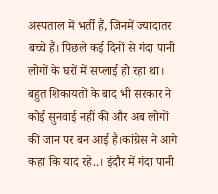अस्पताल में भर्ती हैं, जिनमें ज्यादातर बच्चे हैं। पिछले कई दिनों से गंदा पानी लोगों के घरों में सप्लाई हो रहा था। बहुत शिकायतों के बाद भी सरकार ने कोई सुनवाई नहीं की और अब लोगों की जान पर बन आई है।कांग्रेस ने आगे कहा कि याद रहे..। इंदौर में गंदा पानी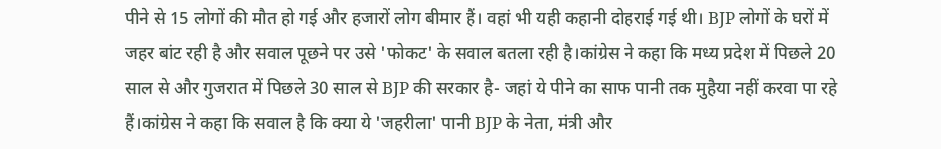पीने से 15 लोगों की मौत हो गई और हजारों लोग बीमार हैं। वहां भी यही कहानी दोहराई गई थी। BJP लोगों के घरों में जहर बांट रही है और सवाल पूछने पर उसे 'फोकट' के सवाल बतला रही है।कांग्रेस ने कहा कि मध्य प्रदेश में पिछले 20 साल से और गुजरात में पिछले 30 साल से BJP की सरकार है- जहां ये पीने का साफ पानी तक मुहैया नहीं करवा पा रहे हैं।कांग्रेस ने कहा कि सवाल है कि क्या ये 'जहरीला' पानी BJP के नेता, मंत्री और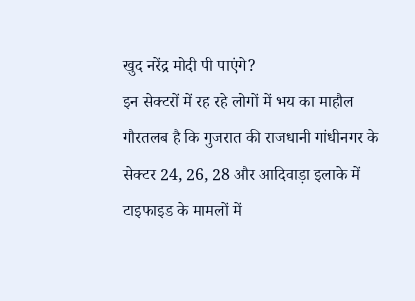खुद नरेंद्र मोदी पी पाएंगे?
इन सेक्टरों में रह रहे लोगों में भय का माहौल
गौरतलब है कि गुजरात की राजधानी गांधीनगर के सेक्टर 24, 26, 28 और आदिवाड़ा इलाके में टाइफाइड के मामलों में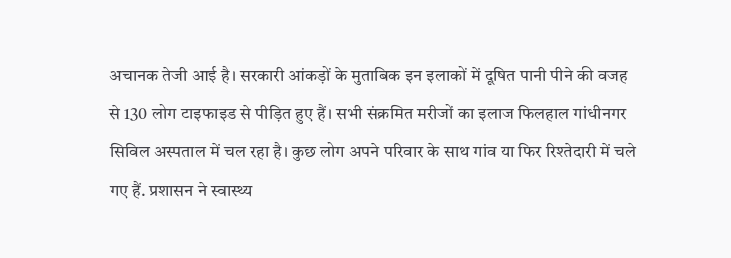अचानक तेजी आई है। सरकारी आंकड़ों के मुताबिक इन इलाकों में दूषित पानी पीने की वजह से 130 लोग टाइफाइड से पीड़ित हुए हैं। सभी संक्रमित मरीजों का इलाज फिलहाल गांधीनगर सिविल अस्पताल में चल रहा है। कुछ लोग अपने परिवार के साथ गांव या फिर रिश्तेदारी में चले गए हैं. प्रशासन ने स्वास्थ्य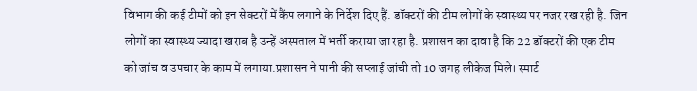विभाग की कई टीमों को इन सेक्टरों में कैंप लगाने के निर्देश दिए हैं. डॉक्टरों की टीम लोगों के स्वास्थ्य पर नजर रख रही है. जिन लोगों का स्वास्थ्य ज्यादा खराब है उन्हें अस्पताल में भर्ती कराया जा रहा है. प्रशासन का दावा है कि 22 डॉक्टरों की एक टीम को जांच व उपचार के काम में लगाया.प्रशासन ने पानी की सप्लाई जांची तो 10 जगह लीकेज मिले। स्मार्ट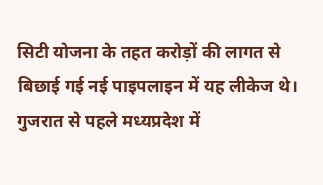सिटी योजना के तहत करोड़ों की लागत से बिछाई गई नई पाइपलाइन में यह लीकेज थे।
गुजरात से पहले मध्यप्रदेश में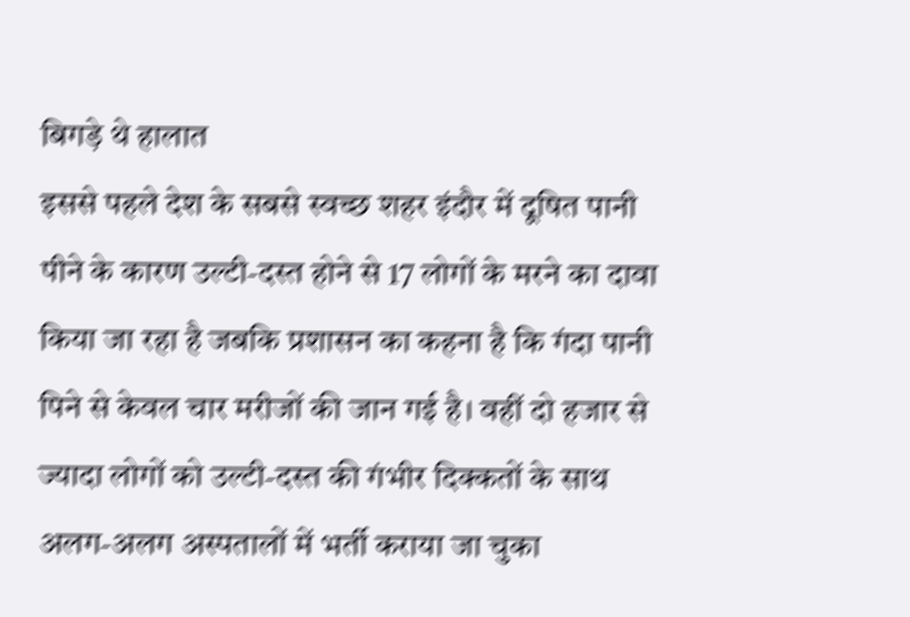बिगड़े थे हालात
इससे पहले देश के सबसे स्वच्छ शहर इंदौर में दूषित पानी पीने के कारण उल्टी-दस्त होने से 17 लोगों के मरने का दावा किया जा रहा है जबकि प्रशासन का कहना है कि गंदा पानी पिने से केवल चार मरीजों की जान गई है। वहीं दो हजार से ज्यादा लोगों को उल्टी-दस्त की गंभीर दिक्कतों के साथ अलग-अलग अस्पतालों में भर्ती कराया जा चुका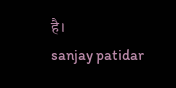है।
sanjay patidar